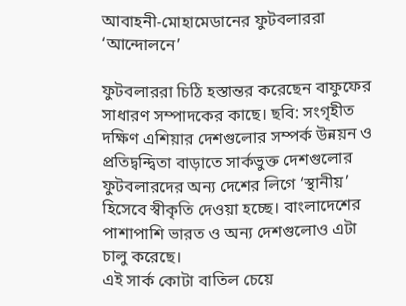আবাহনী-মোহামেডানের ফুটবলাররা ‘আন্দোলনে’

ফুটবলাররা চিঠি হস্তান্তর করেছেন বাফুফের সাধারণ সম্পাদকের কাছে। ছবি: সংগৃহীত
দক্ষিণ এশিয়ার দেশগুলোর সম্পর্ক উন্নয়ন ও প্রতিদ্বন্দ্বিতা বাড়াতে সার্কভুক্ত দেশগুলোর ফুটবলারদের অন্য দেশের লিগে ‘স্থানীয়’ হিসেবে স্বীকৃতি দেওয়া হচ্ছে। বাংলাদেশের পাশাপাশি ভারত ও অন্য দেশগুলোও এটা চালু করেছে।
এই সার্ক কোটা বাতিল চেয়ে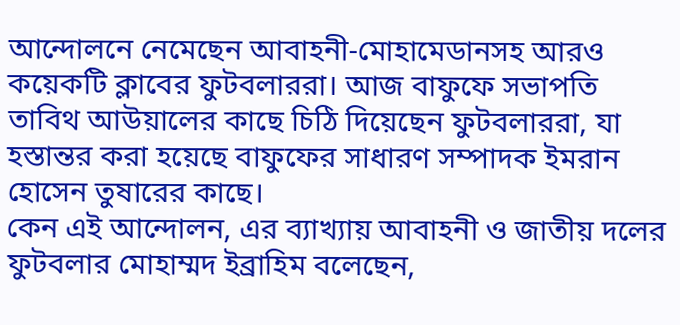আন্দোলনে নেমেছেন আবাহনী-মোহামেডানসহ আরও কয়েকটি ক্লাবের ফুটবলাররা। আজ বাফুফে সভাপতি তাবিথ আউয়ালের কাছে চিঠি দিয়েছেন ফুটবলাররা, যা হস্তান্তর করা হয়েছে বাফুফের সাধারণ সম্পাদক ইমরান হোসেন তুষারের কাছে।
কেন এই আন্দোলন, এর ব্যাখ্যায় আবাহনী ও জাতীয় দলের ফুটবলার মোহাম্মদ ইব্রাহিম বলেছেন,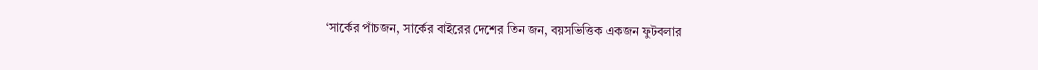‘সার্কের পাঁচজন, সার্কের বাইরের দেশের তিন জন, বয়সভিত্তিক একজন ফুটবলার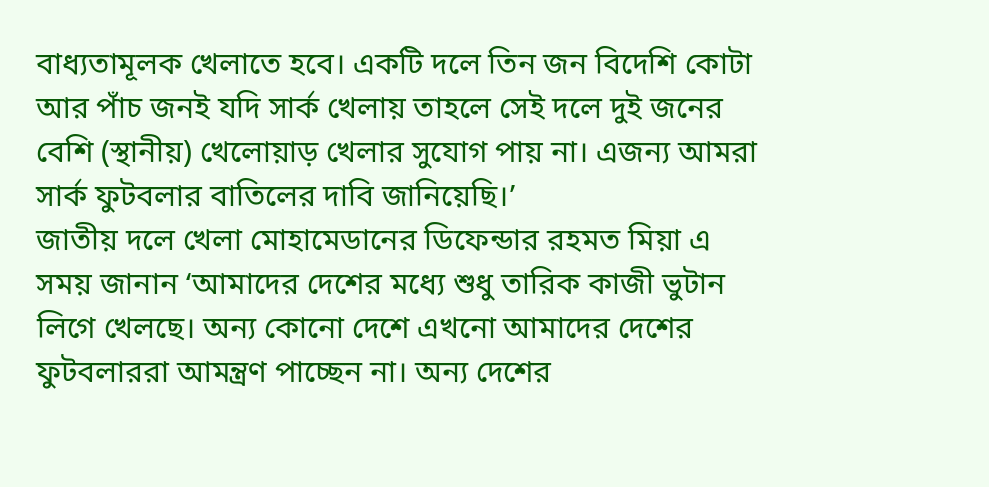বাধ্যতামূলক খেলাতে হবে। একটি দলে তিন জন বিদেশি কোটা আর পাঁচ জনই যদি সার্ক খেলায় তাহলে সেই দলে দুই জনের বেশি (স্থানীয়) খেলোয়াড় খেলার সুযোগ পায় না। এজন্য আমরা সার্ক ফুটবলার বাতিলের দাবি জানিয়েছি।’
জাতীয় দলে খেলা মোহামেডানের ডিফেন্ডার রহমত মিয়া এ সময় জানান ‘আমাদের দেশের মধ্যে শুধু তারিক কাজী ভুটান লিগে খেলছে। অন্য কোনো দেশে এখনো আমাদের দেশের ফুটবলাররা আমন্ত্রণ পাচ্ছেন না। অন্য দেশের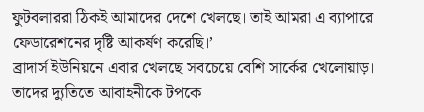ফুটবলাররা ঠিকই আমাদের দেশে খেলছে। তাই আমরা এ ব্যাপারে ফেডারেশনের দৃষ্টি আকর্ষণ করেছি।’
ব্রাদার্স ইউনিয়নে এবার খেলছে সবচেয়ে বেশি সার্কের খেলোয়াড়। তাদের দ্যুতিতে আবাহনীকে টপকে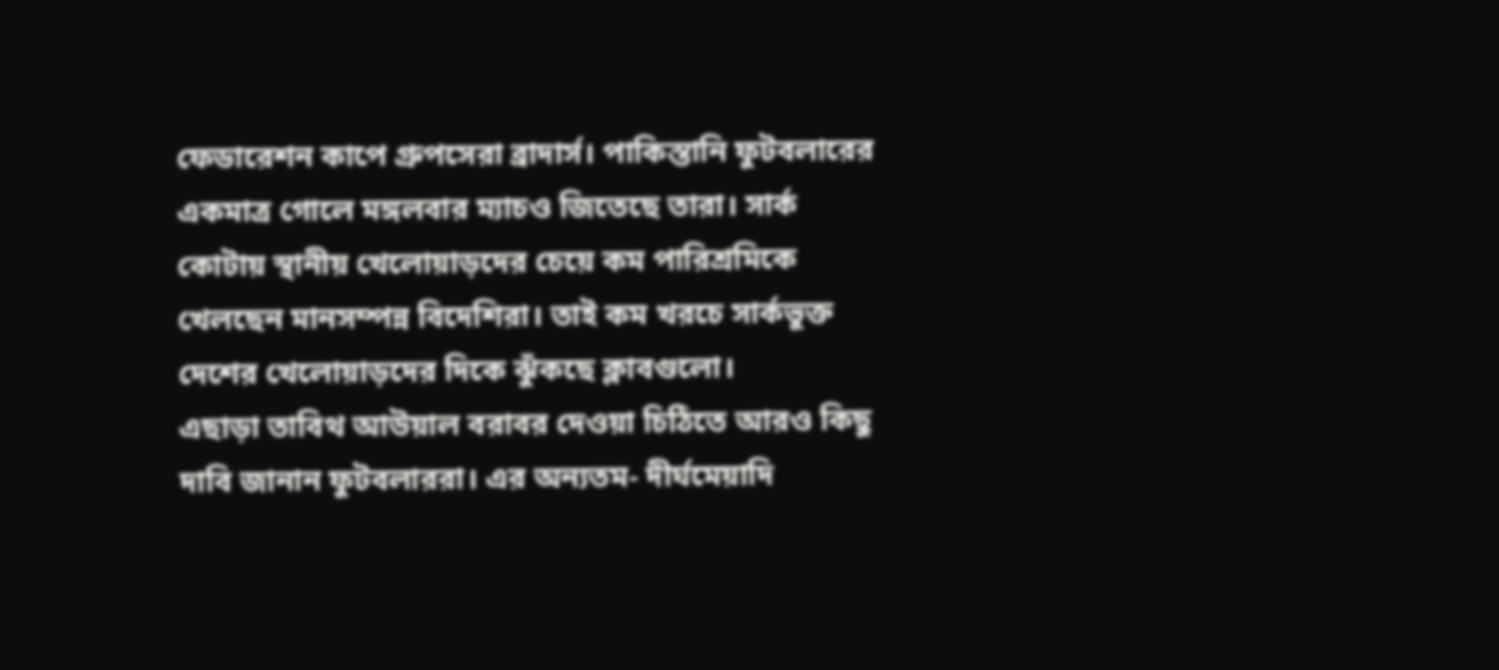ফেডারেশন কাপে গ্রুপসেরা ব্রাদার্স। পাকিস্তানি ফুটবলারের একমাত্র গোলে মঙ্গলবার ম্যাচও জিতেছে তারা। সার্ক কোটায় স্থানীয় খেলোয়াড়দের চেয়ে কম পারিশ্রমিকে খেলছেন মানসম্পন্ন বিদেশিরা। তাই কম খরচে সার্কভুক্ত দেশের খেলোয়াড়দের দিকে ঝুঁকছে ক্লাবগুলো।
এছাড়া তাবিথ আউয়াল বরাবর দেওয়া চিঠিতে আরও কিছু দাবি জানান ফুটবলাররা। এর অন্যতম- দীর্ঘমেয়াদি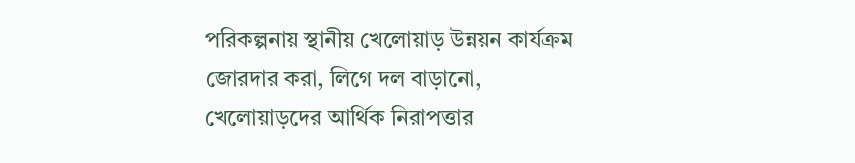পরিকল্পনায় স্থানীয় খেলোয়াড় উন্নয়ন কার্যক্রম জোরদার করা, লিগে দল বাড়ানো, খেলোয়াড়দের আর্থিক নিরাপত্তার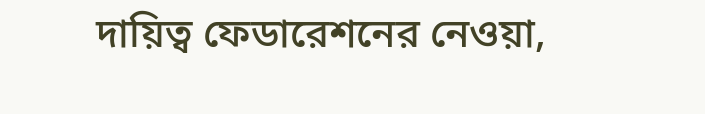দায়িত্ব ফেডারেশনের নেওয়া,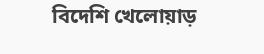বিদেশি খেলোয়াড়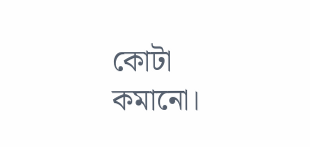কোটা কমানো।